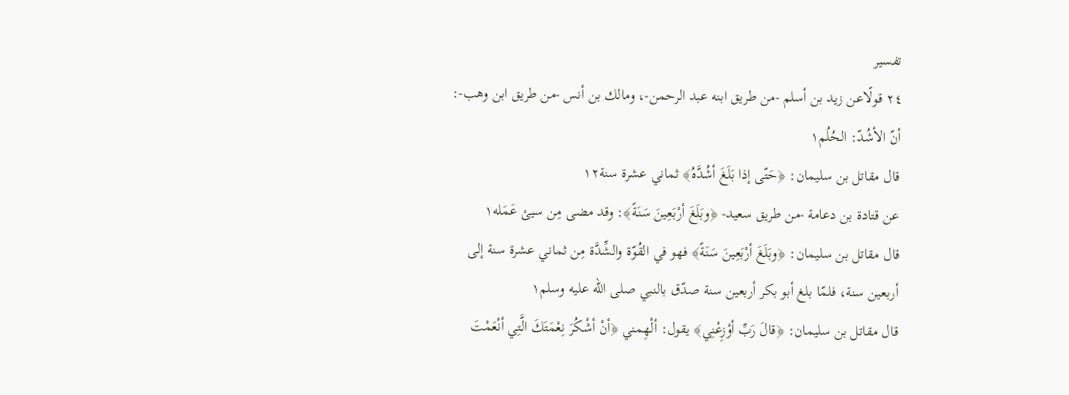تفسير
٢٤ قولًاعن زيد بن أسلم -من طريق ابنه عبد الرحمن-، ومالك بن أنس -من طريق ابن وهب-: أنّ الأشُدّ: الحُلُم١
قال مقاتل بن سليمان: ﴿حَتّى إذا بَلَغَ أشُدَّهُ﴾ ثماني عشرة سنة١٢
عن قتادة بن دعامة -من طريق سعيد- ﴿وبَلَغَ أرْبَعِينَ سَنَةً﴾: وقد مضى مِن سيئ عَمَله١
قال مقاتل بن سليمان: ﴿وبَلَغَ أرْبَعِينَ سَنَةً﴾ فهو في القُوّة والشِّدَّة مِن ثماني عشرة سنة إلى أربعين سنة، فلمّا بلغ أبو بكر أربعين سنة صدّق بالنبي صلى الله عليه وسلم١
قال مقاتل بن سليمان: ﴿قالَ رَبِّ أوْزِعْنِي﴾ يقول: ألْهِمني ﴿أنْ أشْكُرَ نِعْمَتَكَ الَّتِي أنْعَمْتَ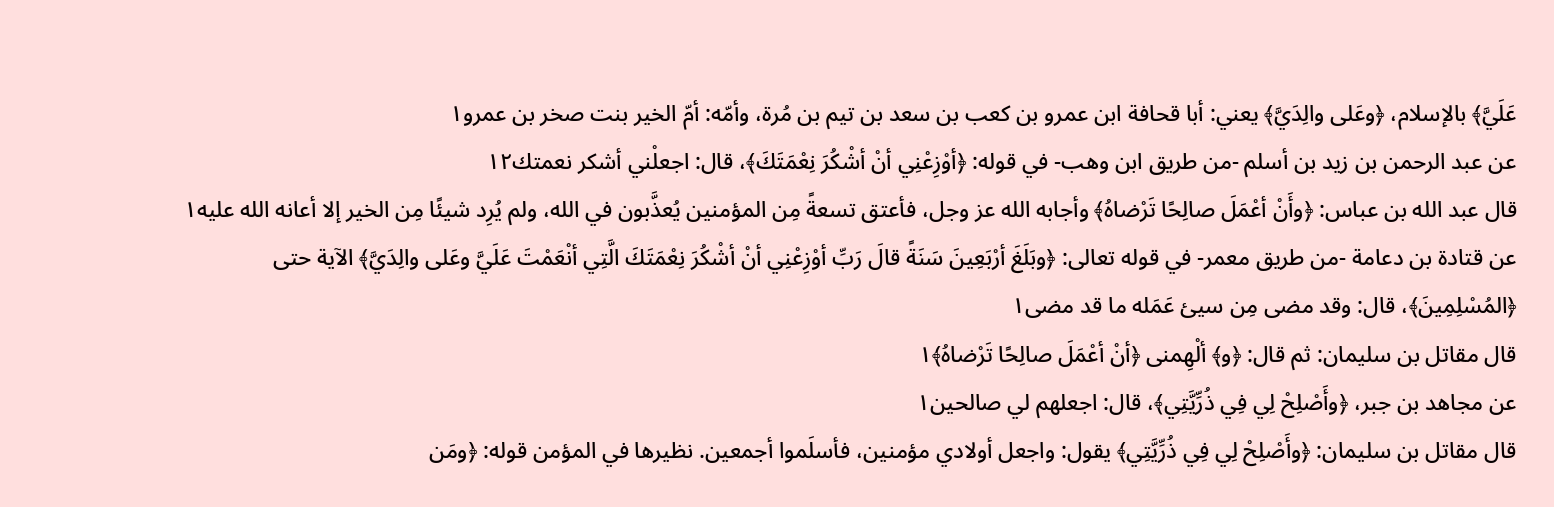عَلَيَّ﴾ بالإسلام، ﴿وعَلى والِدَيَّ﴾ يعني: أبا قحافة ابن عمرو بن كعب بن سعد بن تيم بن مُرة، وأمّه: أمّ الخير بنت صخر بن عمرو١
عن عبد الرحمن بن زيد بن أسلم -من طريق ابن وهب- في قوله: ﴿أوْزِعْنِي أنْ أشْكُرَ نِعْمَتَكَ﴾، قال: اجعلْني أشكر نعمتك١٢
قال عبد الله بن عباس: ﴿وأَنْ أعْمَلَ صالِحًا تَرْضاهُ﴾ وأجابه الله عز وجل، فأعتق تسعةً مِن المؤمنين يُعذَّبون في الله، ولم يُرِد شيئًا مِن الخير إلا أعانه الله عليه١
عن قتادة بن دعامة -من طريق معمر- في قوله تعالى: ﴿وبَلَغَ أرْبَعِينَ سَنَةً قالَ رَبِّ أوْزِعْنِي أنْ أشْكُرَ نِعْمَتَكَ الَّتِي أنْعَمْتَ عَلَيَّ وعَلى والِدَيَّ﴾ الآية حتى ﴿المُسْلِمِينَ﴾، قال: وقد مضى مِن سيئ عَمَله ما قد مضى١
قال مقاتل بن سليمان: ثم قال: ﴿و﴾ ألْهِمنى ﴿أنْ أعْمَلَ صالِحًا تَرْضاهُ﴾١
عن مجاهد بن جبر، ﴿وأَصْلِحْ لِي فِي ذُرِّيَّتِي﴾، قال: اجعلهم لي صالحين١
قال مقاتل بن سليمان: ﴿وأَصْلِحْ لِي فِي ذُرِّيَّتِي﴾ يقول: واجعل أولادي مؤمنين، فأسلَموا أجمعين. نظيرها في المؤمن قوله: ﴿ومَن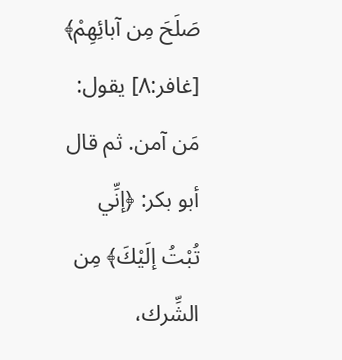صَلَحَ مِن آبائِهِمْ﴾ [غافر:٨] يقول: مَن آمن. ثم قال أبو بكر: ﴿إنِّي تُبْتُ إلَيْكَ﴾ مِن الشِّرك،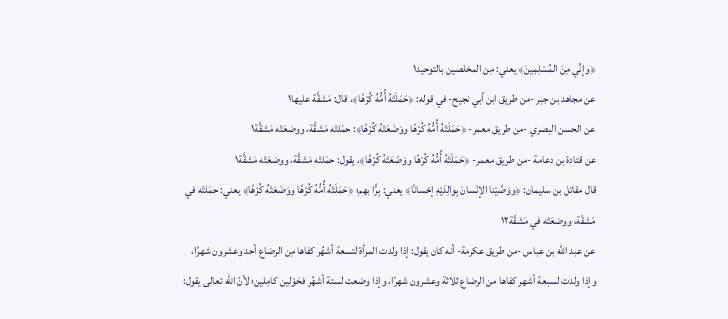﴿وإنِّي مِنَ المُسْلِمِينَ﴾ يعني: مِن المخلصين بالتوحيد١
عن مجاهد بن جبر -من طريق ابن أبي نجيح- في قوله: ﴿حَمَلَتْهُ أُمُّهُ كُرْهًا﴾، قال: مَشقَّة عليها١
عن الحسن البصري -من طريق معمر- ﴿حَمَلَتْهُ أُمُّهُ كُرْهًا ووَضَعَتْهُ كُرْهًا﴾: حمَلتْه مَشقَّة، ووضعَتْه مَشقَّة١
عن قتادة بن دعامة -من طريق معمر- ﴿حَمَلَتْهُ أُمُّهُ كُرْهًا ووَضَعَتْهُ كُرْهًا﴾، يقول: حمَلتْه مَشقَّة، ووضعَتْه مَشقَّة١
قال مقاتل بن سليمان: ﴿ووَصَّيْنا الإنْسانَ بِوالِدَيْهِ إحْسانًا﴾ يعني: بِرًّا بهم؛ ﴿حَمَلَتْهُ أُمُّهُ كُرْهًا ووَضَعَتْهُ كُرْهًا﴾ يعني: حمَلتْه في مَشقّة، ووضعَتْه في مَشقّة١٢
عن عبد الله بن عباس -من طريق عكرمة- أنه كان يقول: إذا ولدت المرأة لتسعة أشهُر كفاها مِن الرضاع أحد وعشرون شهرًا، وإذا ولدت لسبعة أشهر كفاها من الرضاع ثلاثة وعشرون شهرًا، وإذا وضعت لستة أشهُر فحَوْلين كامِلين؛ لأنّ الله تعالى يقول: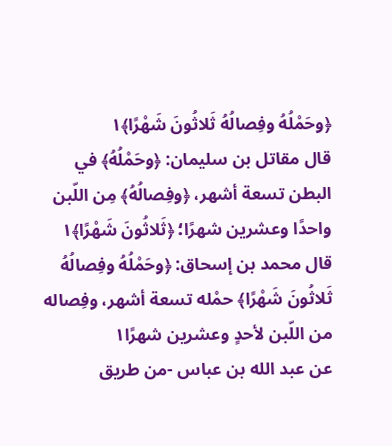﴿وحَمْلُهُ وفِصالُهُ ثَلاثُونَ شَهْرًا﴾١
قال مقاتل بن سليمان: ﴿وحَمْلُهُ﴾ في البطن تسعة أشهر، ﴿وفِصالُهُ﴾ مِن اللّبن واحدًا وعشرين شهرًا؛ ﴿ثَلاثُونَ شَهْرًا﴾١
قال محمد بن إسحاق: ﴿وحَمْلُهُ وفِصالُهُ ثَلاثُونَ شَهْرًا﴾ حمْله تسعة أشهر، وفِصاله من اللّبن لأحدٍ وعشرين شهرًا١
عن عبد الله بن عباس -من طريق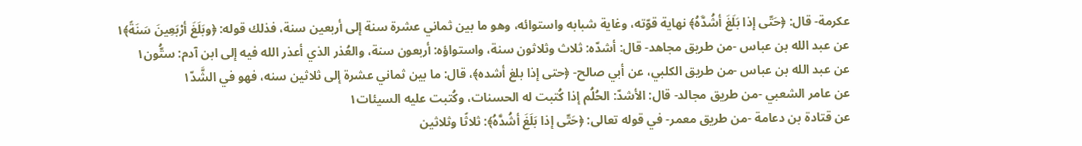عكرمة- قال: ﴿حَتّى إذا بَلَغَ أشُدَّهُ﴾ نهاية قوّته، وغاية شبابه واستوائه، وهو ما بين ثماني عشرة سنة إلى أربعين سنة، فذلك قوله: ﴿وبَلَغَ أرْبَعِينَ سَنَةً﴾١
عن عبد الله بن عباس -من طريق مجاهد- قال: أشدّه: ثلاث وثلاثون سنة، واستواؤه: أربعون سنة، والعُذر الذي أعذر الله فيه إلى ابن آدم: ستُّون١
عن عبد الله بن عباس -من طريق الكلبي، عن أبي صالح- ﴿حتى إذا بلغ أشده﴾، قال: ما بين ثماني عشرة إلى ثلاثين سنه، فهو في الشَّدّ١
عن عامر الشعبي -من طريق مجالد- قال: الأشدّ: الحُلُم إذا كُتبت له الحسنات، وكُتبت عليه السيئات١
عن قتادة بن دعامة -من طريق معمر- في قوله تعالى: ﴿حَتّى إذا بَلَغَ أشُدَّهُ﴾: ثلاثًا وثلاثين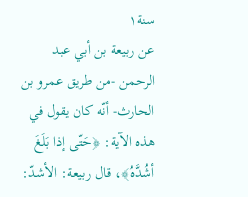سنة١
عن ربيعة بن أبي عبد الرحمن -من طريق عمرو بن الحارث- أنّه كان يقول في هذه الآية: ﴿حَتّى إذا بَلَغَ أشُدَّهُ﴾، قال ربيعة: الأشدّ: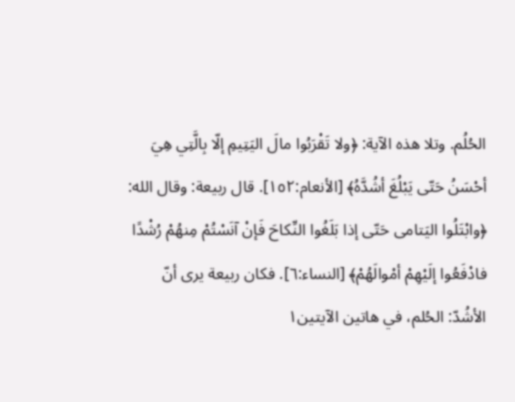الحُلُم. وتلا هذه الآية: ﴿ولا تَقْرَبُوا مالَ اليَتِيمِ إلّا بِالَّتِي هِيَ أحْسَنُ حَتّى يَبْلُغَ أشُدَّهُ﴾ [الأنعام:١٥٢]. قال ربيعة: وقال الله: ﴿وابْتَلُوا اليَتامى حَتّى إذا بَلَغُوا النِّكاحَ فَإنْ آنَسْتُمْ مِنهُمْ رُشْدًا فادْفَعُوا إلَيْهِمْ أمْوالَهُمْ﴾ [النساء:٦]. فكان ربيعة يرى أنّ الأشُدّ: الحُلم، في هاتين الآيتين١